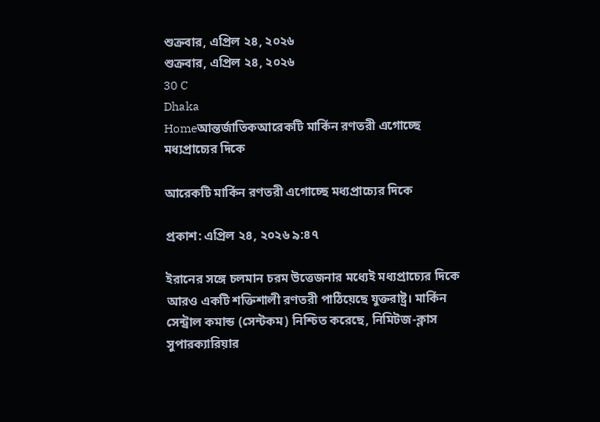শুক্রবার, এপ্রিল ২৪, ২০২৬
শুক্রবার, এপ্রিল ২৪, ২০২৬
30 C
Dhaka
Homeআন্তর্জাতিকআরেকটি মার্কিন রণতরী এগোচ্ছে মধ্যপ্রাচ্যের দিকে

আরেকটি মার্কিন রণতরী এগোচ্ছে মধ্যপ্রাচ্যের দিকে

প্রকাশ: এপ্রিল ২৪, ২০২৬ ৯:৪৭

ইরানের সঙ্গে চলমান চরম উত্তেজনার মধ্যেই মধ্যপ্রাচ্যের দিকে আরও একটি শক্তিশালী রণতরী পাঠিয়েছে যুক্তরাষ্ট্র। মার্কিন সেন্ট্রাল কমান্ড (সেন্টকম) নিশ্চিত করেছে, নিমিটজ-ক্লাস সুপারক্যারিয়ার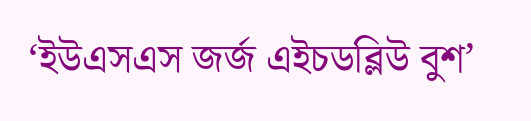‘ইউএসএস জর্জ এইচডব্লিউ বুশ’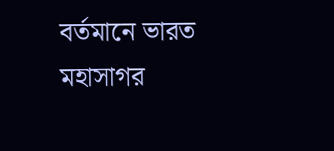বর্তমানে ভারত মহাসাগর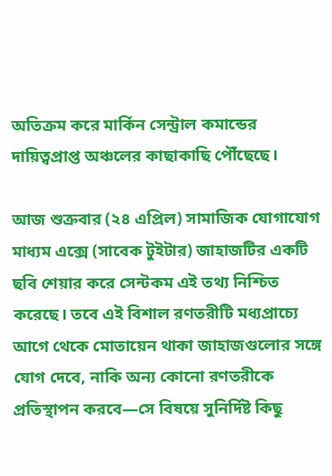অতিক্রম করে মার্কিন সেন্ট্রাল কমান্ডের দায়িত্বপ্রাপ্ত অঞ্চলের কাছাকাছি পৌঁছেছে।

আজ শুক্রবার (২৪ এপ্রিল) সামাজিক যোগাযোগ মাধ্যম এক্সে (সাবেক টুইটার) জাহাজটির একটি ছবি শেয়ার করে সেন্টকম এই তথ্য নিশ্চিত করেছে। তবে এই বিশাল রণতরীটি মধ্যপ্রাচ্যে আগে থেকে মোতায়েন থাকা জাহাজগুলোর সঙ্গে যোগ দেবে, নাকি অন্য কোনো রণতরীকে প্রতিস্থাপন করবে—সে বিষয়ে সুনির্দিষ্ট কিছু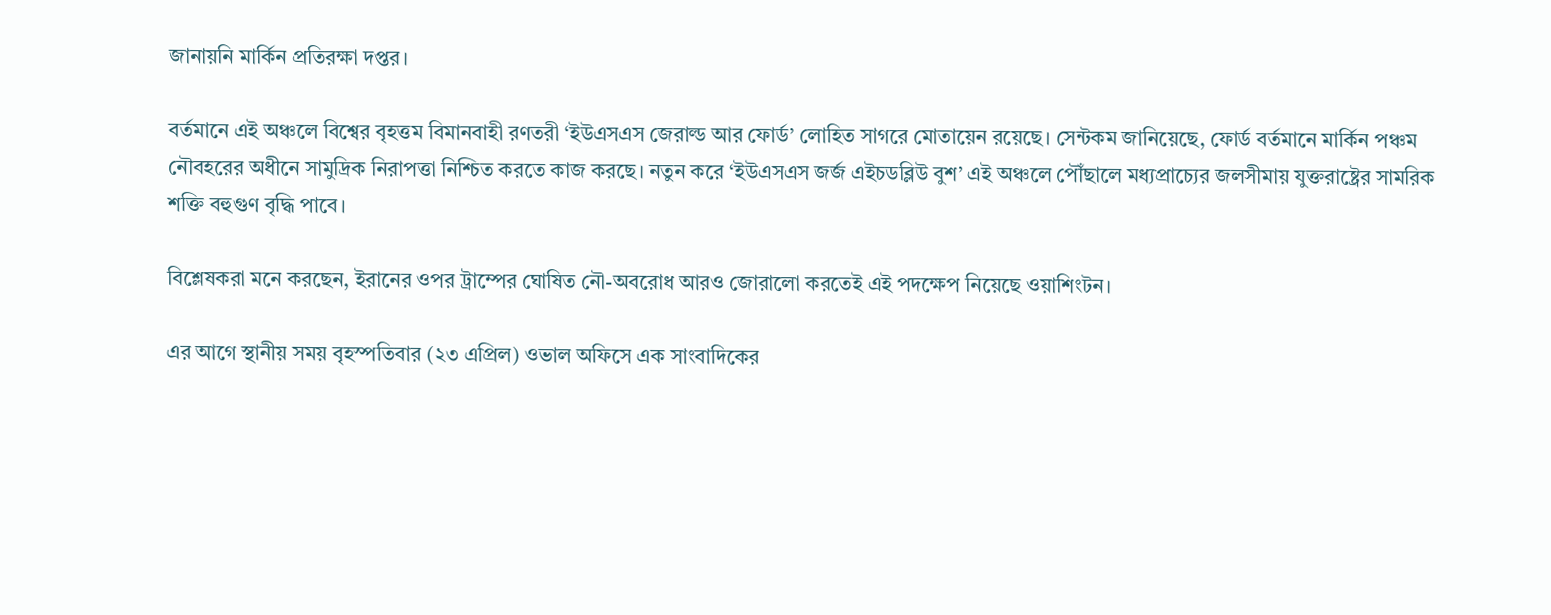জানায়নি মার্কিন প্রতিরক্ষা দপ্তর।

বর্তমানে এই অঞ্চলে বিশ্বের বৃহত্তম বিমানবাহী রণতরী ‘ইউএসএস জেরাল্ড আর ফোর্ড’ লোহিত সাগরে মোতায়েন রয়েছে। সেন্টকম জানিয়েছে, ফোর্ড বর্তমানে মার্কিন পঞ্চম নৌবহরের অধীনে সামুদ্রিক নিরাপত্তা নিশ্চিত করতে কাজ করছে। নতুন করে ‘ইউএসএস জর্জ এইচডব্লিউ বুশ’ এই অঞ্চলে পৌঁছালে মধ্যপ্রাচ্যের জলসীমায় যুক্তরাষ্ট্রের সামরিক শক্তি বহুগুণ বৃদ্ধি পাবে।

বিশ্লেষকরা মনে করছেন, ইরানের ওপর ট্রাম্পের ঘোষিত নৌ-অবরোধ আরও জোরালো করতেই এই পদক্ষেপ নিয়েছে ওয়াশিংটন।

এর আগে স্থানীয় সময় বৃহস্পতিবার (২৩ এপ্রিল) ওভাল অফিসে এক সাংবাদিকের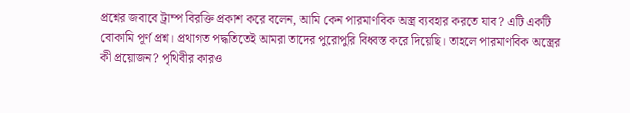প্রশ্নের জবাবে ট্রাম্প বিরক্তি প্রকাশ করে বলেন, আমি কেন পারমাণবিক অস্ত্র ব্যবহার করতে যাব? এটি একটি বোকামি পূর্ণ প্রশ্ন। প্রথাগত পদ্ধতিতেই আমরা তাদের পুরোপুরি বিধ্বস্ত করে দিয়েছি। তাহলে পারমাণবিক অস্ত্রের কী প্রয়োজন? পৃথিবীর কারও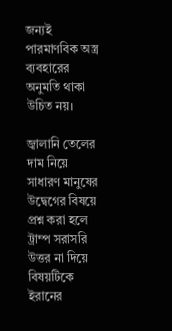জন্যই পারমাণবিক অস্ত্র ব্যবহারের অনুমতি থাকা উচিত নয়।

জ্বালানি তেলের দাম নিয়ে সাধারণ মানুষের উদ্বেগের বিষয়ে প্রশ্ন করা হলে ট্রাম্প সরাসরি উত্তর না দিয়ে বিষয়টিকে ইরানের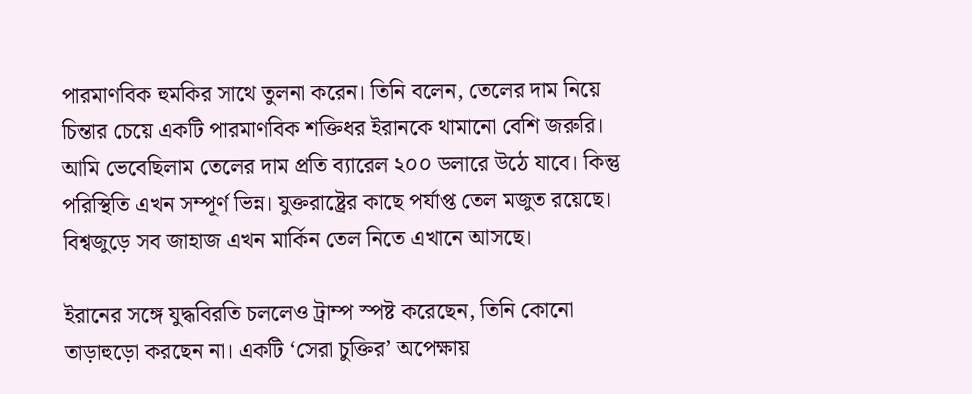পারমাণবিক হুমকির সাথে তুলনা করেন। তিনি বলেন, তেলের দাম নিয়ে চিন্তার চেয়ে একটি পারমাণবিক শক্তিধর ইরানকে থামানো বেশি জরুরি। আমি ভেবেছিলাম তেলের দাম প্রতি ব্যারেল ২০০ ডলারে উঠে যাবে। কিন্তু পরিস্থিতি এখন সম্পূর্ণ ভিন্ন। যুক্তরাষ্ট্রের কাছে পর্যাপ্ত তেল মজুত রয়েছে। বিশ্বজুড়ে সব জাহাজ এখন মার্কিন তেল নিতে এখানে আসছে।

ইরানের সঙ্গে যুদ্ধবিরতি চললেও ট্রাম্প স্পষ্ট করেছেন, তিনি কোনো তাড়াহুড়ো করছেন না। একটি ‘সেরা চুক্তির’ অপেক্ষায়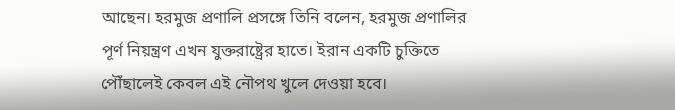আছেন। হরমুজ প্রণালি প্রসঙ্গে তিনি বলেন, হরমুজ প্রণালির পূর্ণ নিয়ন্ত্রণ এখন যুক্তরাষ্ট্রের হাতে। ইরান একটি চুক্তিতে পৌঁছালেই কেবল এই নৌপথ খুলে দেওয়া হবে।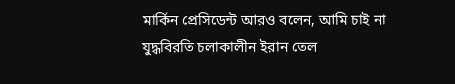মার্কিন প্রেসিডেন্ট আরও বলেন, আমি চাই না যুদ্ধবিরতি চলাকালীন ইরান তেল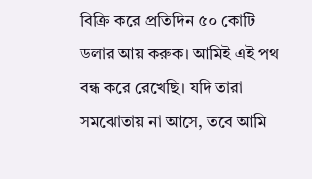বিক্রি করে প্রতিদিন ৫০ কোটি ডলার আয় করুক। আমিই এই পথ বন্ধ করে রেখেছি। যদি তারা সমঝোতায় না আসে, তবে আমি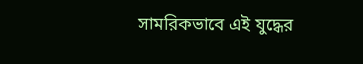সামরিকভাবে এই যুদ্ধের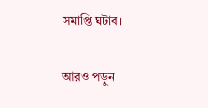সমাপ্তি ঘটাব।

আরও পড়ুন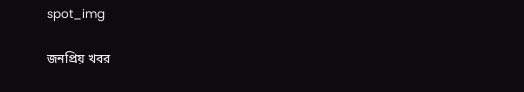spot_img

জনপ্রিয় খবর